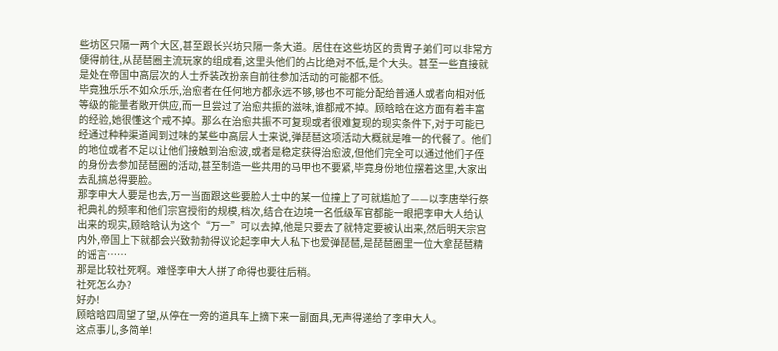些坊区只隔一两个大区,甚至跟长兴坊只隔一条大道。居住在这些坊区的贵胄子弟们可以非常方便得前往,从琵琶圈主流玩家的组成看,这里头他们的占比绝对不低,是个大头。甚至一些直接就是处在帝国中高层次的人士乔装改扮亲自前往参加活动的可能都不低。
毕竟独乐乐不如众乐乐,治愈者在任何地方都永远不够,够也不可能分配给普通人或者向相对低等级的能量者敞开供应,而一旦尝过了治愈共振的滋味,谁都戒不掉。顾晗晗在这方面有着丰富的经验,她很懂这个戒不掉。那么在治愈共振不可复现或者很难复现的现实条件下,对于可能已经通过种种渠道闻到过味的某些中高层人士来说,弹琵琶这项活动大概就是唯一的代餐了。他们的地位或者不足以让他们接触到治愈波,或者是稳定获得治愈波,但他们完全可以通过他们子侄的身份去参加琵琶圈的活动,甚至制造一些共用的马甲也不要紧,毕竟身份地位摆着这里,大家出去乱搞总得要脸。
那李申大人要是也去,万一当面跟这些要脸人士中的某一位撞上了可就尴尬了——以李唐举行祭祀典礼的频率和他们宗宫授衔的规模,档次,结合在边境一名低级军官都能一眼把李申大人给认出来的现实,顾晗晗认为这个“万一”可以去掉,他是只要去了就特定要被认出来,然后明天宗宫内外,帝国上下就都会兴致勃勃得议论起李申大人私下也爱弹琵琶,是琵琶圈里一位大拿琵琶精的谣言……
那是比较社死啊。难怪李申大人拼了命得也要往后稍。
社死怎么办?
好办!
顾晗晗四周望了望,从停在一旁的道具车上摘下来一副面具,无声得递给了李申大人。
这点事儿,多简单!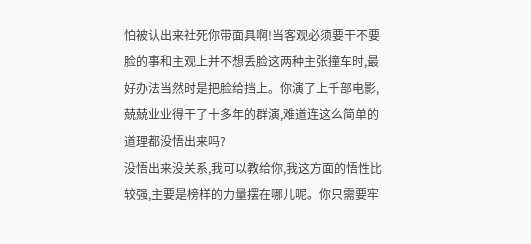怕被认出来社死你带面具啊!当客观必须要干不要脸的事和主观上并不想丢脸这两种主张撞车时,最好办法当然时是把脸给挡上。你演了上千部电影,兢兢业业得干了十多年的群演,难道连这么简单的道理都没悟出来吗?
没悟出来没关系,我可以教给你,我这方面的悟性比较强,主要是榜样的力量摆在哪儿呢。你只需要牢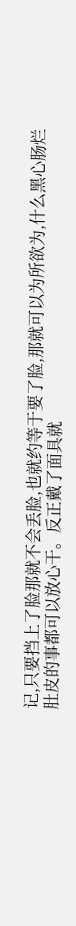记,只要挡上了脸那就不会丢脸,也就约等于要了脸,那就可以为所欲为,什么黑心肠烂肚皮的事都可以放心干。反正戴了面具就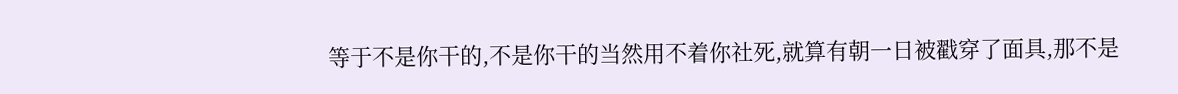等于不是你干的,不是你干的当然用不着你社死,就算有朝一日被戳穿了面具,那不是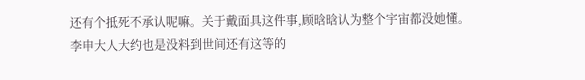还有个抵死不承认呢嘛。关于戴面具这件事,顾晗晗认为整个宇宙都没她懂。
李申大人大约也是没料到世间还有这等的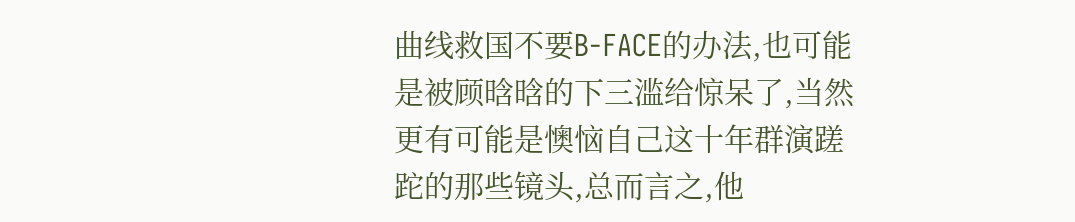曲线救国不要B-FACE的办法,也可能是被顾晗晗的下三滥给惊呆了,当然更有可能是懊恼自己这十年群演蹉跎的那些镜头,总而言之,他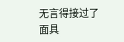无言得接过了面具